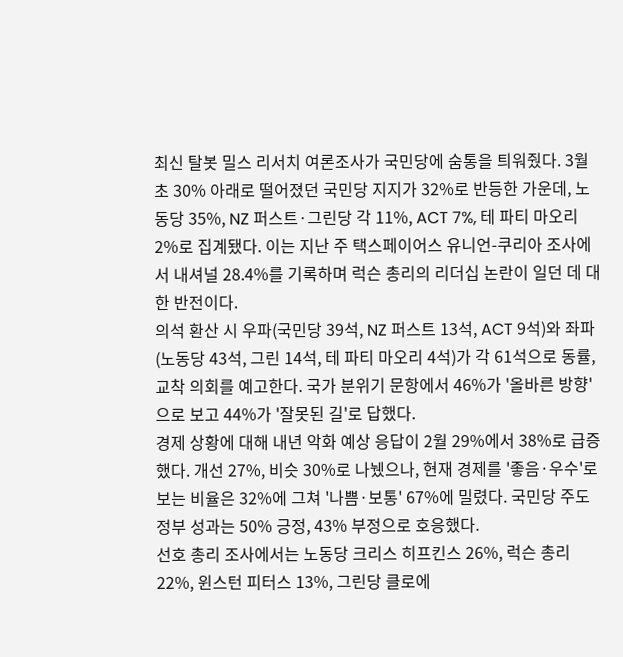최신 탈봇 밀스 리서치 여론조사가 국민당에 숨통을 틔워줬다. 3월 초 30% 아래로 떨어졌던 국민당 지지가 32%로 반등한 가운데, 노동당 35%, NZ 퍼스트·그린당 각 11%, ACT 7%, 테 파티 마오리 2%로 집계됐다. 이는 지난 주 택스페이어스 유니언-쿠리아 조사에서 내셔널 28.4%를 기록하며 럭슨 총리의 리더십 논란이 일던 데 대한 반전이다.
의석 환산 시 우파(국민당 39석, NZ 퍼스트 13석, ACT 9석)와 좌파(노동당 43석, 그린 14석, 테 파티 마오리 4석)가 각 61석으로 동률, 교착 의회를 예고한다. 국가 분위기 문항에서 46%가 '올바른 방향'으로 보고 44%가 '잘못된 길'로 답했다.
경제 상황에 대해 내년 악화 예상 응답이 2월 29%에서 38%로 급증했다. 개선 27%, 비슷 30%로 나뉐으나, 현재 경제를 '좋음·우수'로 보는 비율은 32%에 그쳐 '나쁨·보통' 67%에 밀렸다. 국민당 주도 정부 성과는 50% 긍정, 43% 부정으로 호응했다.
선호 총리 조사에서는 노동당 크리스 히프킨스 26%, 럭슨 총리 22%, 윈스턴 피터스 13%, 그린당 클로에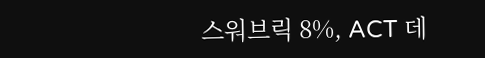스워브릭 8%, ACT 데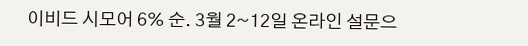이비드 시모어 6% 순. 3월 2~12일 온라인 설문으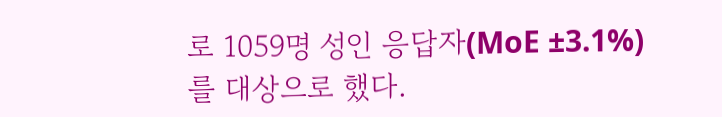로 1059명 성인 응답자(MoE ±3.1%)를 대상으로 했다.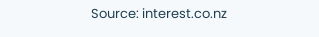Source: interest.co.nz